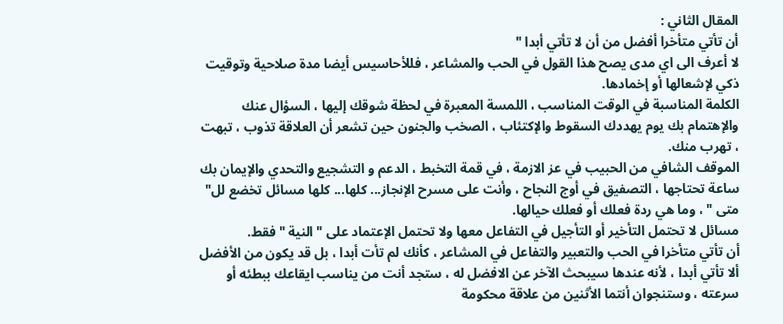المقال الثاني :
أن تأتي متأخرا أفضل من أن لا تأتي أبدا "
لا أعرف الى اي مدى يصح هذا القول في الحب والمشاعر ، فللأحاسيس أيضا مدة صلاحية وتوقيت ذكي لإشعالها أو إخمادها.
الكلمة المناسبة في الوقت المناسب ، اللمسة المعبرة في لحظة شوقك إليها ، السؤال عنك والإهتمام بك يوم يهددك السقوط والإكتئاب ، الصخب والجنون حين تشعر أن العلاقة تذوب ، تبهت ، تهرب منك.
الموقف الشافي من الحبيب في عز الازمة ، في قمة التخبط ، الدعم و التشجيع والتحدي والإيمان بك ساعة تحتاجها ، التصفيق في أوج النجاح ، وأنت على مسرح الإنجاز... كلها... كلها مسائل تخضع لل" متى " ، وما هي ردة فعلك أو فعلك حيالها.
مسائل لا تحتمل التأخير أو التأجيل في التفاعل معها ولا تحتمل الإعتماد على " النية " فقط.
أن تأتي متأخرا في الحب والتعبير والتفاعل في المشاعر ، كأنك لم تأت أبدا ، بل قد يكون من الأفضل ألا تأتي أبدا ، لأنه عندها سيبحث الآخر عن الافضل له ، ستجد أنت من يناسب ايقاعك ببطئه أو سرعته ، وستنجوان أنتما الأثنين من علاقة محكومة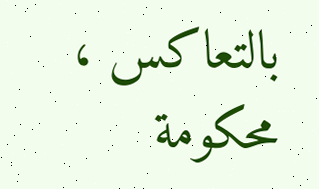بالتعاكس ، محكومة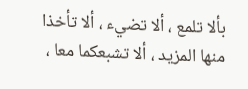بألا تلمع ، ألا تضيء ، ألا تأخذا منها المزيد ، ألا تشبعكما معا ،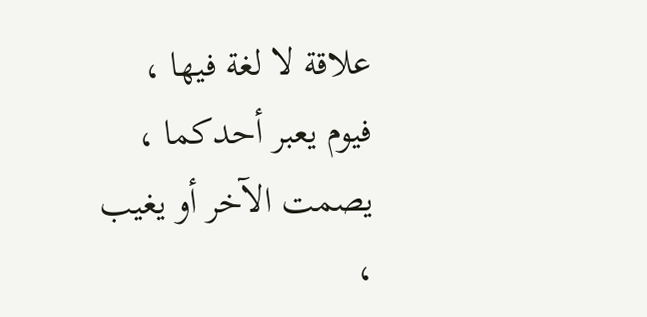علاقة لا لغة فيها ، فيوم يعبر أحدكما ، يصمت الآخر أو يغيب ،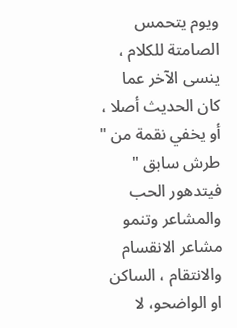ويوم يتحمس الصامتة للكلام ، ينسى الآخر عما كان الحديث أصلا ، أو يخفي نقمة من " طرش سابق " فيتدهور الحب والمشاعر وتنمو مشاعر الانقسام والانتقام ، الساكن او الواضحو، لا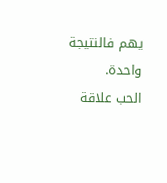يهم فالنتيجة واحدة.
الحب علاقة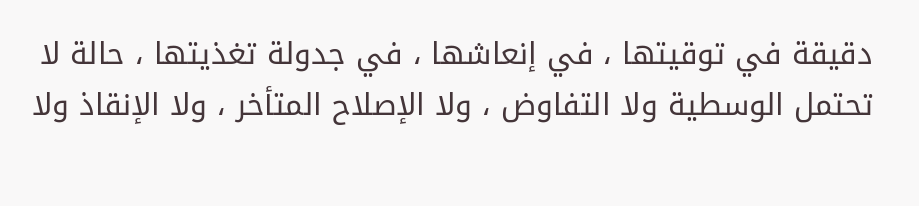دقيقة في توقيتها ، في إنعاشها ، في جدولة تغذيتها ، حالة لا تحتمل الوسطية ولا التفاوض ، ولا الإصلاح المتأخر ، ولا الإنقاذ ولا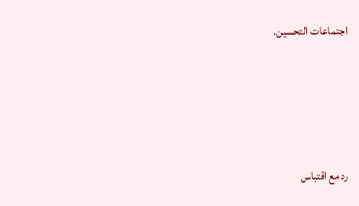اجتماعات التحسين.




رد مع اقتباس